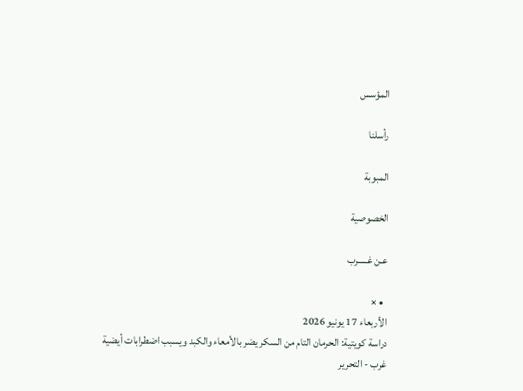المؤسس

رأسلنا

المبوبة

الخصوصية

عـن غـــــرب

  • ×
الأربعاء 17 يونيو 2026
دراسة كويتية: الحرمان التام من السكر يضر بالأمعاء والكبد ويسبب اضطرابات أيضية
غرب - التحرير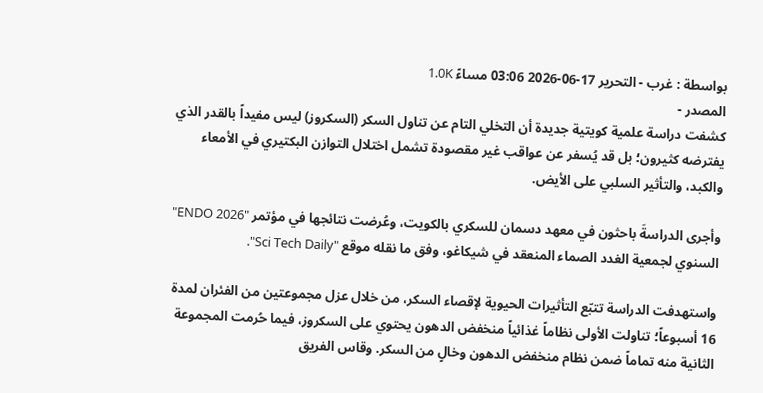بواسطة : غرب - التحرير 17-06-2026 03:06 مساءً 1.0K
المصدر -
كشفت دراسة علمية كويتية جديدة أن التخلي التام عن تناول السكر (السكروز) ليس مفيداً بالقدر الذي يفترضه كثيرون؛ بل قد يُسفر عن عواقب غير مقصودة تشمل اختلال التوازن البكتيري في الأمعاء والكبد، والتأثير السلبي على الأيض.

وأجرى الدراسةَ باحثون في معهد دسمان للسكري بالكويت، وعُرضت نتائجها في مؤتمر "ENDO 2026" السنوي لجمعية الغدد الصماء المنعقد في شيكاغو، وفق ما نقله موقع "Sci Tech Daily".

واستهدفت الدراسة تتبّع التأثيرات الحيوية لإقصاء السكر، من خلال عزل مجموعتين من الفئران لمدة 16 أسبوعاً؛ تناولت الأولى نظاماً غذائياً منخفض الدهون يحتوي على السكروز، فيما حُرمت المجموعة الثانية منه تماماً ضمن نظام منخفض الدهون وخالٍ من السكر. وقاس الفريق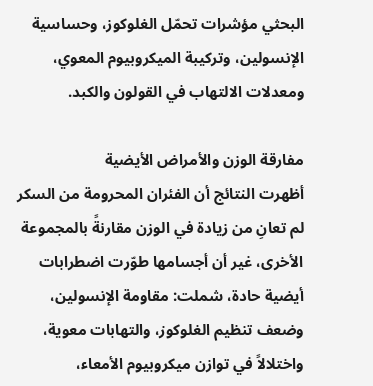البحثي مؤشرات تحمّل الغلوكوز، وحساسية الإنسولين، وتركيبة الميكروبيوم المعوي، ومعدلات الالتهاب في القولون والكبد.

مفارقة الوزن والأمراض الأيضية
أظهرت النتائج أن الفئران المحرومة من السكر لم تعانِ من زيادة في الوزن مقارنةً بالمجموعة الأخرى، غير أن أجسامها طوّرت اضطرابات أيضية حادة، شملت: مقاومة الإنسولين، وضعف تنظيم الغلوكوز، والتهابات معوية، واختلالاً في توازن ميكروبيوم الأمعاء،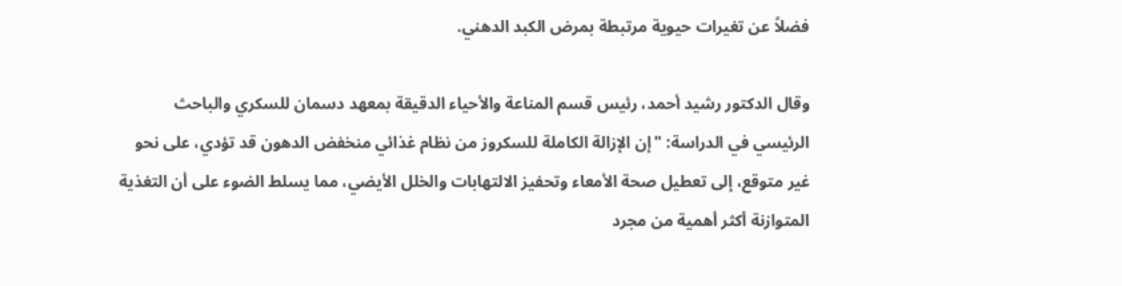فضلاً عن تغيرات حيوية مرتبطة بمرض الكبد الدهني.

وقال الدكتور رشيد أحمد، رئيس قسم المناعة والأحياء الدقيقة بمعهد دسمان للسكري والباحث الرئيسي في الدراسة: "إن الإزالة الكاملة للسكروز من نظام غذائي منخفض الدهون قد تؤدي، على نحو غير متوقع، إلى تعطيل صحة الأمعاء وتحفيز الالتهابات والخلل الأيضي، مما يسلط الضوء على أن التغذية المتوازنة أكثر أهمية من مجرد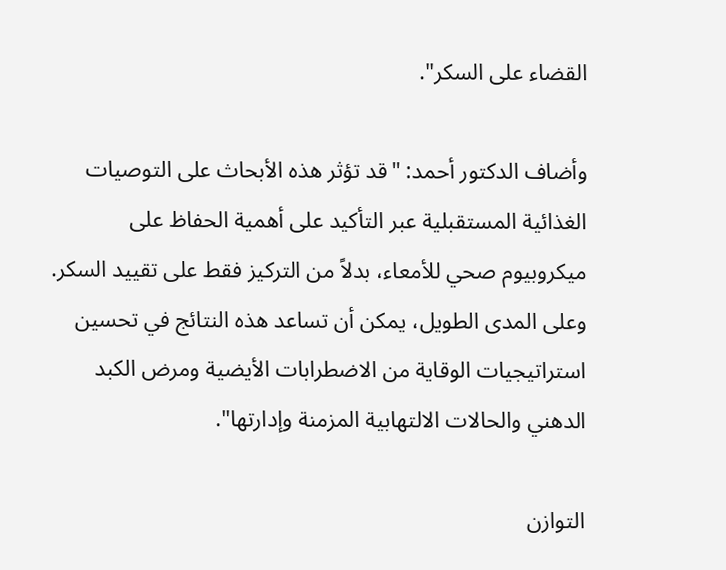القضاء على السكر".

وأضاف الدكتور أحمد: "قد تؤثر هذه الأبحاث على التوصيات الغذائية المستقبلية عبر التأكيد على أهمية الحفاظ على ميكروبيوم صحي للأمعاء، بدلاً من التركيز فقط على تقييد السكر. وعلى المدى الطويل، يمكن أن تساعد هذه النتائج في تحسين استراتيجيات الوقاية من الاضطرابات الأيضية ومرض الكبد الدهني والحالات الالتهابية المزمنة وإدارتها".

التوازن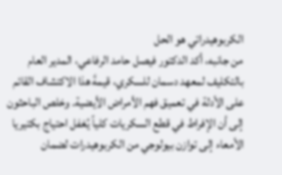الكربوهيدراتي هو الحل
من جانبه، أكد الدكتور فيصل حامد الرفاعي، المدير العام بالتكليف لمعهد دسمان للسكري، قيمةَ هذا الاكتشاف القائم على الأدلة في تعميق فهم الأمراض الأيضية. وخلص الباحثون إلى أن الإفراط في قطع السكريات كلياً يُغفل احتياج بكتيريا الأمعاء إلى توازن بيولوجي من الكربوهيدرات لضمان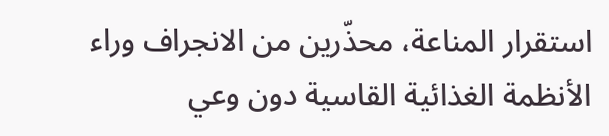استقرار المناعة، محذّرين من الانجراف وراء الأنظمة الغذائية القاسية دون وعي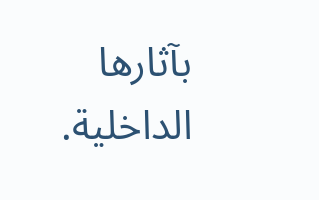بآثارها الداخلية.